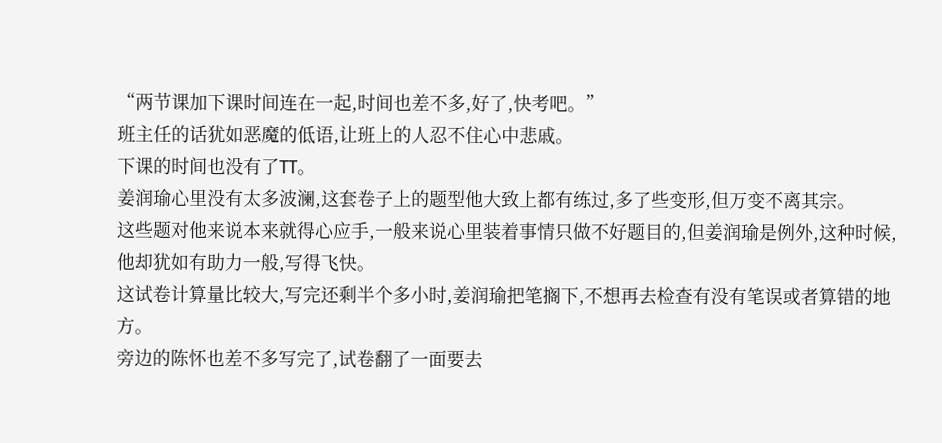“两节课加下课时间连在一起,时间也差不多,好了,快考吧。”
班主任的话犹如恶魔的低语,让班上的人忍不住心中悲戚。
下课的时间也没有了TT。
姜润瑜心里没有太多波澜,这套卷子上的题型他大致上都有练过,多了些变形,但万变不离其宗。
这些题对他来说本来就得心应手,一般来说心里装着事情只做不好题目的,但姜润瑜是例外,这种时候,他却犹如有助力一般,写得飞快。
这试卷计算量比较大,写完还剩半个多小时,姜润瑜把笔搁下,不想再去检查有没有笔误或者算错的地方。
旁边的陈怀也差不多写完了,试卷翻了一面要去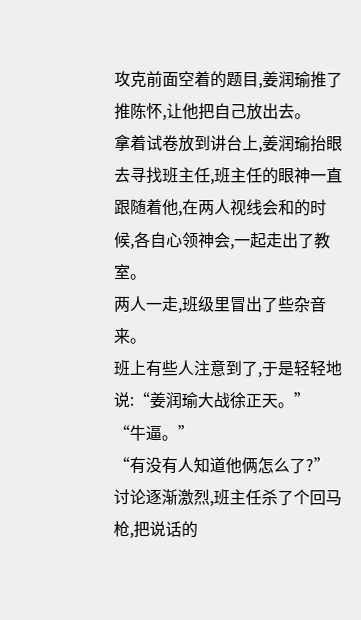攻克前面空着的题目,姜润瑜推了推陈怀,让他把自己放出去。
拿着试卷放到讲台上,姜润瑜抬眼去寻找班主任,班主任的眼神一直跟随着他,在两人视线会和的时候,各自心领神会,一起走出了教室。
两人一走,班级里冒出了些杂音来。
班上有些人注意到了,于是轻轻地说:“姜润瑜大战徐正天。”
“牛逼。”
“有没有人知道他俩怎么了?”
讨论逐渐激烈,班主任杀了个回马枪,把说话的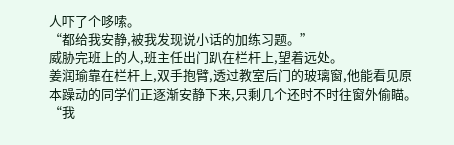人吓了个哆嗦。
“都给我安静,被我发现说小话的加练习题。”
威胁完班上的人,班主任出门趴在栏杆上,望着远处。
姜润瑜靠在栏杆上,双手抱臂,透过教室后门的玻璃窗,他能看见原本躁动的同学们正逐渐安静下来,只剩几个还时不时往窗外偷瞄。
“我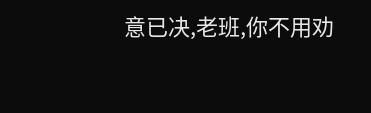意已决,老班,你不用劝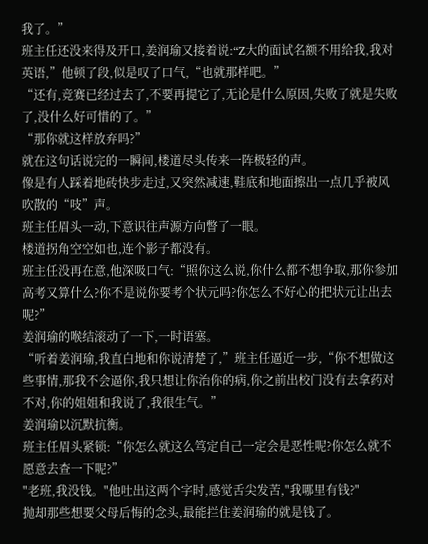我了。”
班主任还没来得及开口,姜润瑜又接着说:“Z大的面试名额不用给我,我对英语,”他顿了段,似是叹了口气,“也就那样吧。”
“还有,竞赛已经过去了,不要再提它了,无论是什么原因,失败了就是失败了,没什么好可惜的了。”
“那你就这样放弃吗?”
就在这句话说完的一瞬间,楼道尽头传来一阵极轻的声。
像是有人踩着地砖快步走过,又突然减速,鞋底和地面擦出一点几乎被风吹散的“吱”声。
班主任眉头一动,下意识往声源方向瞥了一眼。
楼道拐角空空如也,连个影子都没有。
班主任没再在意,他深吸口气:“照你这么说,你什么都不想争取,那你参加高考又算什么?你不是说你要考个状元吗?你怎么不好心的把状元让出去呢?”
姜润瑜的喉结滚动了一下,一时语塞。
“听着姜润瑜,我直白地和你说清楚了,”班主任逼近一步,“你不想做这些事情,那我不会逼你,我只想让你治你的病,你之前出校门没有去拿药对不对,你的姐姐和我说了,我很生气。”
姜润瑜以沉默抗衡。
班主任眉头紧锁:“你怎么就这么笃定自己一定会是恶性呢?你怎么就不愿意去查一下呢?”
"老班,我没钱。"他吐出这两个字时,感觉舌尖发苦,"我哪里有钱?"
抛却那些想要父母后悔的念头,最能拦住姜润瑜的就是钱了。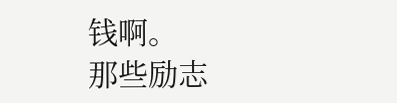钱啊。
那些励志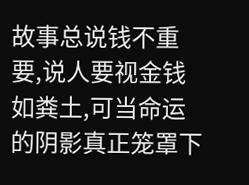故事总说钱不重要,说人要视金钱如粪土,可当命运的阴影真正笼罩下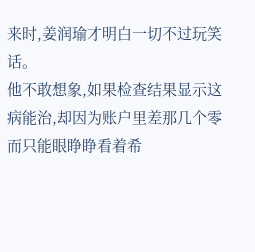来时,姜润瑜才明白一切不过玩笑话。
他不敢想象,如果检查结果显示这病能治,却因为账户里差那几个零而只能眼睁睁看着希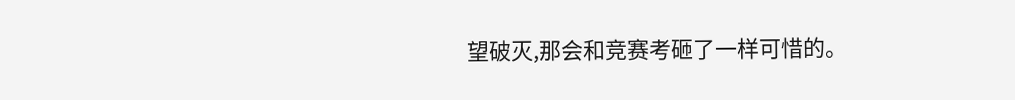望破灭,那会和竞赛考砸了一样可惜的。